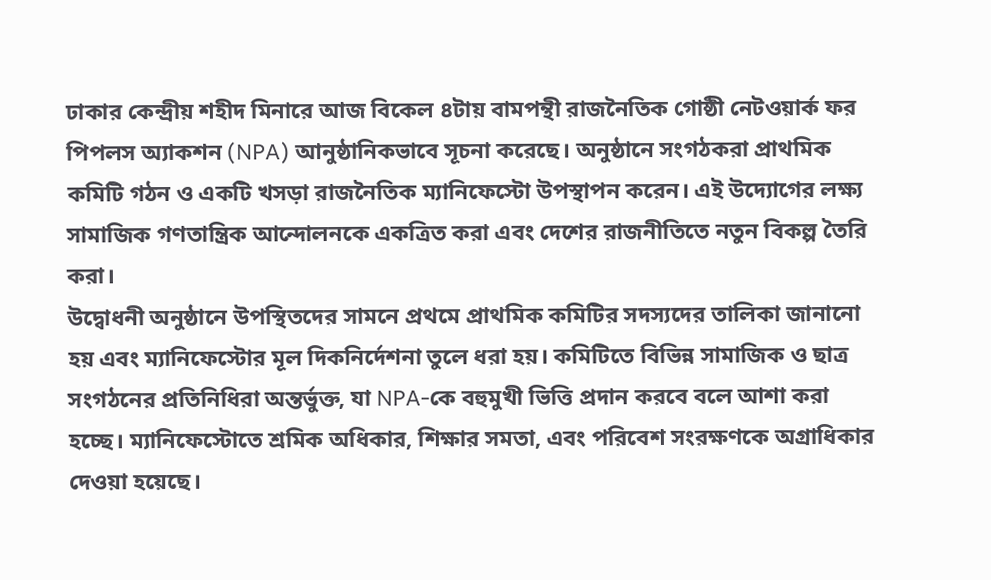ঢাকার কেন্দ্রীয় শহীদ মিনারে আজ বিকেল ৪টায় বামপন্থী রাজনৈতিক গোষ্ঠী নেটওয়ার্ক ফর পিপলস অ্যাকশন (NPA) আনুষ্ঠানিকভাবে সূচনা করেছে। অনুষ্ঠানে সংগঠকরা প্রাথমিক কমিটি গঠন ও একটি খসড়া রাজনৈতিক ম্যানিফেস্টো উপস্থাপন করেন। এই উদ্যোগের লক্ষ্য সামাজিক গণতান্ত্রিক আন্দোলনকে একত্রিত করা এবং দেশের রাজনীতিতে নতুন বিকল্প তৈরি করা।
উদ্বোধনী অনুষ্ঠানে উপস্থিতদের সামনে প্রথমে প্রাথমিক কমিটির সদস্যদের তালিকা জানানো হয় এবং ম্যানিফেস্টোর মূল দিকনির্দেশনা তুলে ধরা হয়। কমিটিতে বিভিন্ন সামাজিক ও ছাত্র সংগঠনের প্রতিনিধিরা অন্তর্ভুক্ত, যা NPA-কে বহুমুখী ভিত্তি প্রদান করবে বলে আশা করা হচ্ছে। ম্যানিফেস্টোতে শ্রমিক অধিকার, শিক্ষার সমতা, এবং পরিবেশ সংরক্ষণকে অগ্রাধিকার দেওয়া হয়েছে।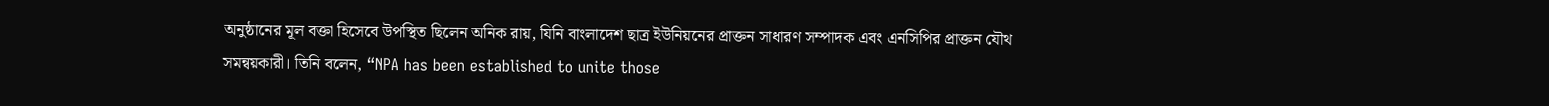অনুষ্ঠানের মূল বক্তা হিসেবে উপস্থিত ছিলেন অনিক রায়, যিনি বাংলাদেশ ছাত্র ইউনিয়নের প্রাক্তন সাধারণ সম্পাদক এবং এনসিপির প্রাক্তন যৌথ সমন্বয়কারী। তিনি বলেন, “NPA has been established to unite those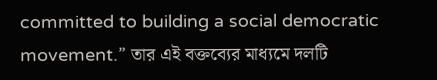committed to building a social democratic movement.” তার এই বক্তব্যের মাধ্যমে দলটি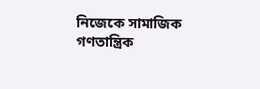নিজেকে সামাজিক গণতান্ত্রিক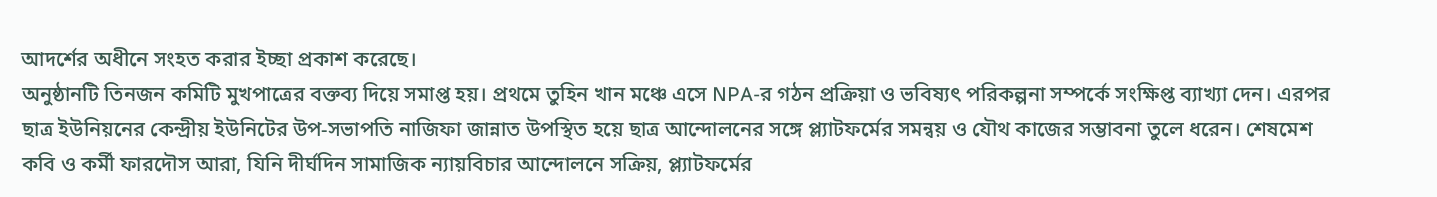আদর্শের অধীনে সংহত করার ইচ্ছা প্রকাশ করেছে।
অনুষ্ঠানটি তিনজন কমিটি মুখপাত্রের বক্তব্য দিয়ে সমাপ্ত হয়। প্রথমে তুহিন খান মঞ্চে এসে NPA-র গঠন প্রক্রিয়া ও ভবিষ্যৎ পরিকল্পনা সম্পর্কে সংক্ষিপ্ত ব্যাখ্যা দেন। এরপর ছাত্র ইউনিয়নের কেন্দ্রীয় ইউনিটের উপ-সভাপতি নাজিফা জান্নাত উপস্থিত হয়ে ছাত্র আন্দোলনের সঙ্গে প্ল্যাটফর্মের সমন্বয় ও যৌথ কাজের সম্ভাবনা তুলে ধরেন। শেষমেশ কবি ও কর্মী ফারদৌস আরা, যিনি দীর্ঘদিন সামাজিক ন্যায়বিচার আন্দোলনে সক্রিয়, প্ল্যাটফর্মের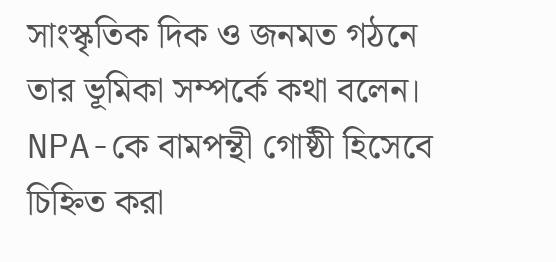সাংস্কৃতিক দিক ও জনমত গঠনে তার ভূমিকা সম্পর্কে কথা বলেন।
NPA-কে বামপন্থী গোষ্ঠী হিসেবে চিহ্নিত করা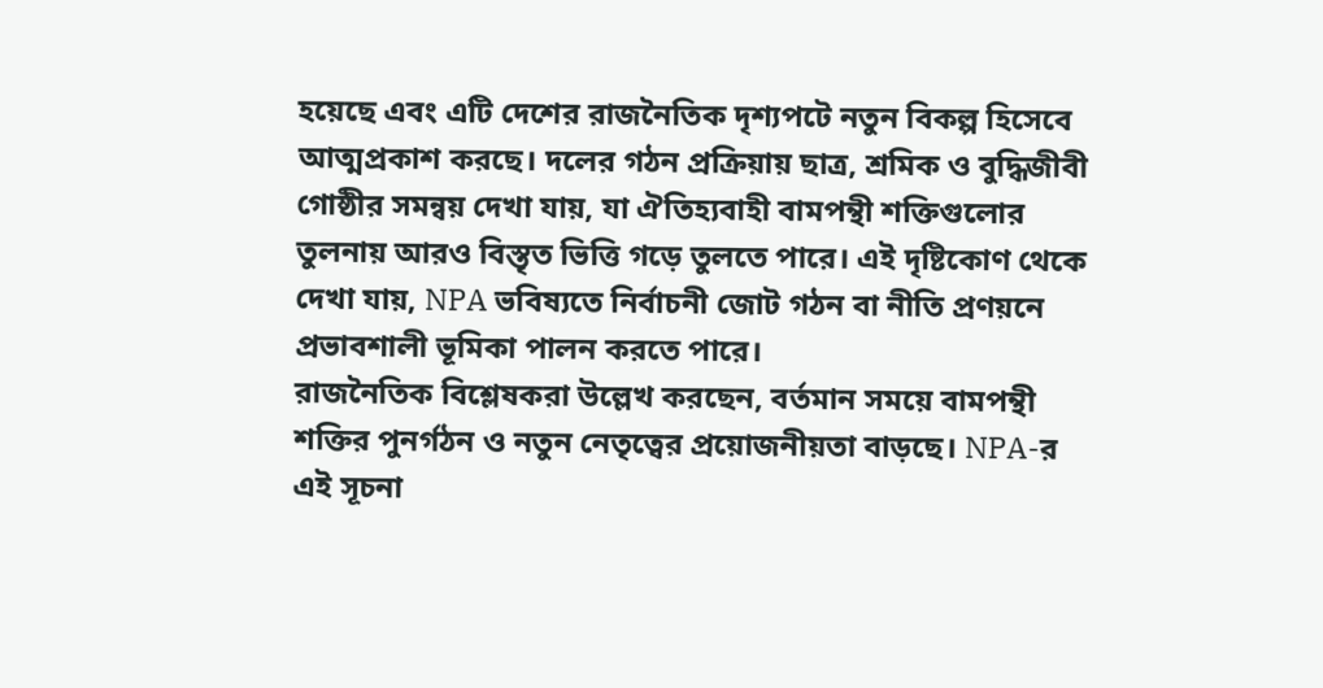হয়েছে এবং এটি দেশের রাজনৈতিক দৃশ্যপটে নতুন বিকল্প হিসেবে আত্মপ্রকাশ করছে। দলের গঠন প্রক্রিয়ায় ছাত্র, শ্রমিক ও বুদ্ধিজীবী গোষ্ঠীর সমন্বয় দেখা যায়, যা ঐতিহ্যবাহী বামপন্থী শক্তিগুলোর তুলনায় আরও বিস্তৃত ভিত্তি গড়ে তুলতে পারে। এই দৃষ্টিকোণ থেকে দেখা যায়, NPA ভবিষ্যতে নির্বাচনী জোট গঠন বা নীতি প্রণয়নে প্রভাবশালী ভূমিকা পালন করতে পারে।
রাজনৈতিক বিশ্লেষকরা উল্লেখ করছেন, বর্তমান সময়ে বামপন্থী শক্তির পুনর্গঠন ও নতুন নেতৃত্বের প্রয়োজনীয়তা বাড়ছে। NPA-র এই সূচনা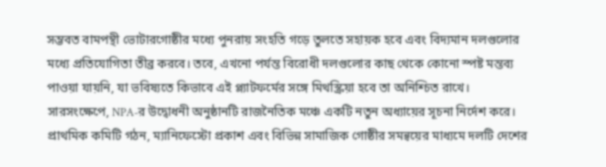সম্ভবত বামপন্থী ভোটারগোষ্ঠীর মধ্যে পুনরায় সংহতি গড়ে তুলতে সহায়ক হবে এবং বিদ্যমান দলগুলোর মধ্যে প্রতিযোগিতা তীব্র করবে। তবে, এখনো পর্যন্ত বিরোধী দলগুলোর কাছ থেকে কোনো স্পষ্ট মন্তব্য পাওয়া যায়নি, যা ভবিষ্যতে কিভাবে এই প্ল্যাটফর্মের সঙ্গে মিথস্ক্রিয়া হবে তা অনিশ্চিত রাখে।
সারসংক্ষেপে, NPA-র উদ্বোধনী অনুষ্ঠানটি রাজনৈতিক মঞ্চে একটি নতুন অধ্যায়ের সূচনা নির্দেশ করে। প্রাথমিক কমিটি গঠন, ম্যানিফেস্টো প্রকাশ এবং বিভিন্ন সামাজিক গোষ্ঠীর সমন্বয়ের মাধ্যমে দলটি দেশের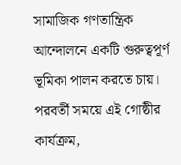সামাজিক গণতান্ত্রিক আন্দোলনে একটি গুরুত্বপূর্ণ ভূমিকা পালন করতে চায়। পরবর্তী সময়ে এই গোষ্ঠীর কার্যক্রম,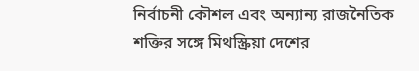নির্বাচনী কৌশল এবং অন্যান্য রাজনৈতিক শক্তির সঙ্গে মিথস্ক্রিয়া দেশের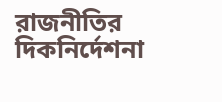রাজনীতির দিকনির্দেশনা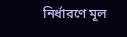নির্ধারণে মূল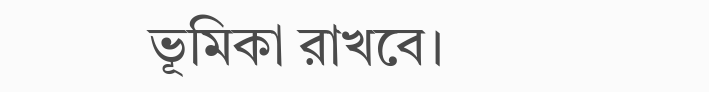ভূমিকা রাখবে।